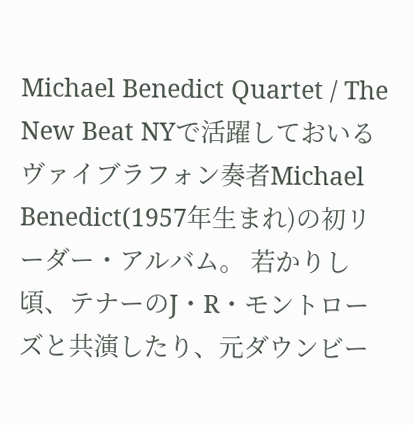Michael Benedict Quartet / The New Beat NYで活躍しておいるヴァイブラフォン奏者Michael Benedict(1957年生まれ)の初リーダー・アルバム。 若かりし頃、テナーのJ・R・モントローズと共演したり、元ダウンビー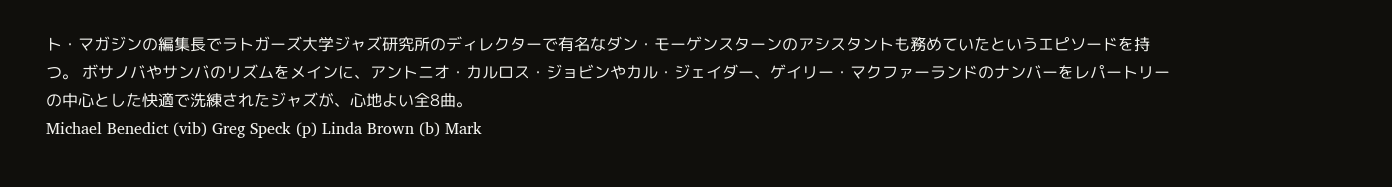ト・マガジンの編集長でラトガーズ大学ジャズ研究所のディレクターで有名なダン・モーゲンスターンのアシスタントも務めていたというエピソードを持つ。 ボサノバやサンバのリズムをメインに、アントニオ・カルロス・ジョビンやカル・ジェイダー、ゲイリー・マクファーランドのナンバーをレパートリーの中心とした快適で洗練されたジャズが、心地よい全8曲。
Michael Benedict (vib) Greg Speck (p) Linda Brown (b) Mark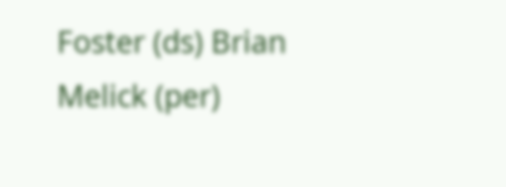Foster (ds) Brian Melick (per)